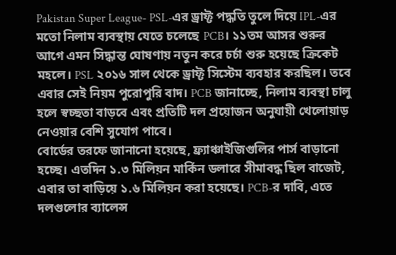Pakistan Super League- PSL-এর ড্রাফ্ট পদ্ধতি তুলে দিয়ে IPL-এর মতো নিলাম ব্যবস্থায় যেতে চলেছে PCB। ১১তম আসর শুরুর আগে এমন সিদ্ধান্ত ঘোষণায় নতুন করে চর্চা শুরু হয়েছে ক্রিকেট মহলে। PSL ২০১৬ সাল থেকে ড্রাফ্ট সিস্টেম ব্যবহার করছিল। তবে এবার সেই নিয়ম পুরোপুরি বাদ। PCB জানাচ্ছে, নিলাম ব্যবস্থা চালু হলে স্বচ্ছতা বাড়বে এবং প্রতিটি দল প্রয়োজন অনুযায়ী খেলোয়াড় নেওয়ার বেশি সুযোগ পাবে।
বোর্ডের তরফে জানানো হয়েছে, ফ্র্যাঞ্চাইজিগুলির পার্স বাড়ানো হচ্ছে। এতদিন ১.৩ মিলিয়ন মার্কিন ডলারে সীমাবদ্ধ ছিল বাজেট, এবার তা বাড়িয়ে ১.৬ মিলিয়ন করা হয়েছে। PCB-র দাবি, এতে দলগুলোর ব্যালেন্স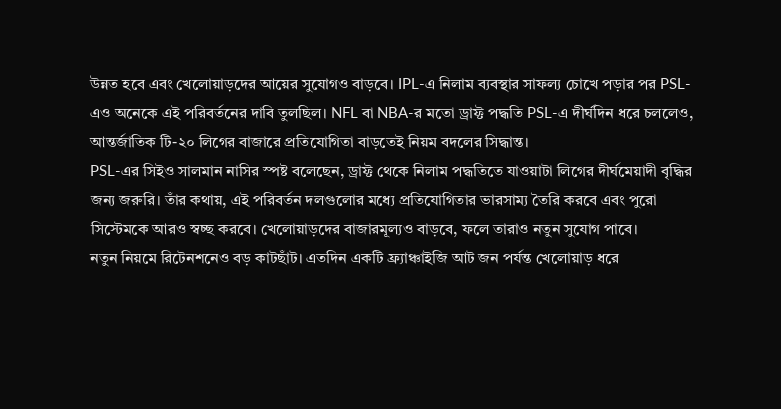উন্নত হবে এবং খেলোয়াড়দের আয়ের সুযোগও বাড়বে। IPL-এ নিলাম ব্যবস্থার সাফল্য চোখে পড়ার পর PSL-এও অনেকে এই পরিবর্তনের দাবি তুলছিল। NFL বা NBA-র মতো ড্রাফ্ট পদ্ধতি PSL-এ দীর্ঘদিন ধরে চললেও, আন্তর্জাতিক টি-২০ লিগের বাজারে প্রতিযোগিতা বাড়তেই নিয়ম বদলের সিদ্ধান্ত।
PSL-এর সিইও সালমান নাসির স্পষ্ট বলেছেন, ড্রাফ্ট থেকে নিলাম পদ্ধতিতে যাওয়াটা লিগের দীর্ঘমেয়াদী বৃদ্ধির জন্য জরুরি। তাঁর কথায়, এই পরিবর্তন দলগুলোর মধ্যে প্রতিযোগিতার ভারসাম্য তৈরি করবে এবং পুরো সিস্টেমকে আরও স্বচ্ছ করবে। খেলোয়াড়দের বাজারমূল্যও বাড়বে, ফলে তারাও নতুন সুযোগ পাবে।
নতুন নিয়মে রিটেনশনেও বড় কাটছাঁট। এতদিন একটি ফ্র্যাঞ্চাইজি আট জন পর্যন্ত খেলোয়াড় ধরে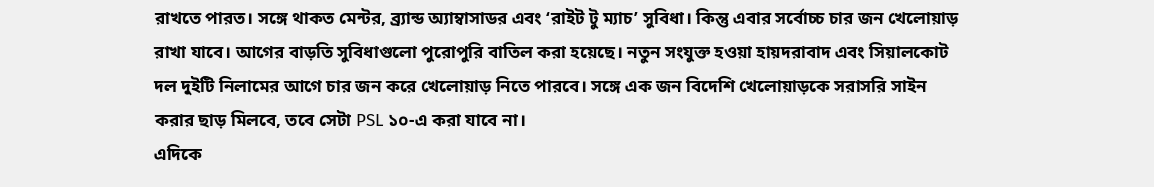রাখতে পারত। সঙ্গে থাকত মেন্টর, ব্র্যান্ড অ্যাম্বাসাডর এবং ‘রাইট টু ম্যাচ’ সুবিধা। কিন্তু এবার সর্বোচ্চ চার জন খেলোয়াড় রাখা যাবে। আগের বাড়তি সুবিধাগুলো পুরোপুরি বাতিল করা হয়েছে। নতুন সংযুক্ত হওয়া হায়দরাবাদ এবং সিয়ালকোট দল দুইটি নিলামের আগে চার জন করে খেলোয়াড় নিতে পারবে। সঙ্গে এক জন বিদেশি খেলোয়াড়কে সরাসরি সাইন করার ছাড় মিলবে, তবে সেটা PSL ১০-এ করা যাবে না।
এদিকে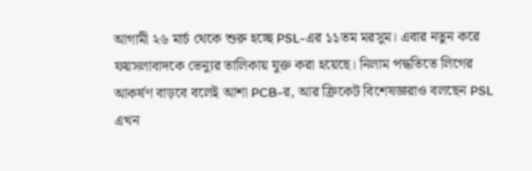আগামী ২৬ মার্চ থেকে শুরু হচ্ছে PSL-এর ১১তম মরসুম। এবার নতুন করে ফয়সলাবাদকে ভেন্যুর তালিকায় যুক্ত করা হয়েছে। নিলাম পদ্ধতিতে লিগের আকর্ষণ বাড়বে বলেই আশা PCB-র, আর ক্রিকেট বিশেষজ্ঞরাও বলছেন PSL এখন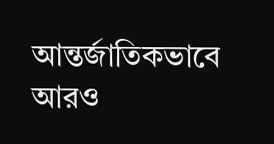আন্তর্জাতিকভাবে আরও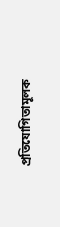প্রতিযোগিতামূলক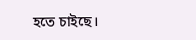হতে চাইছে।